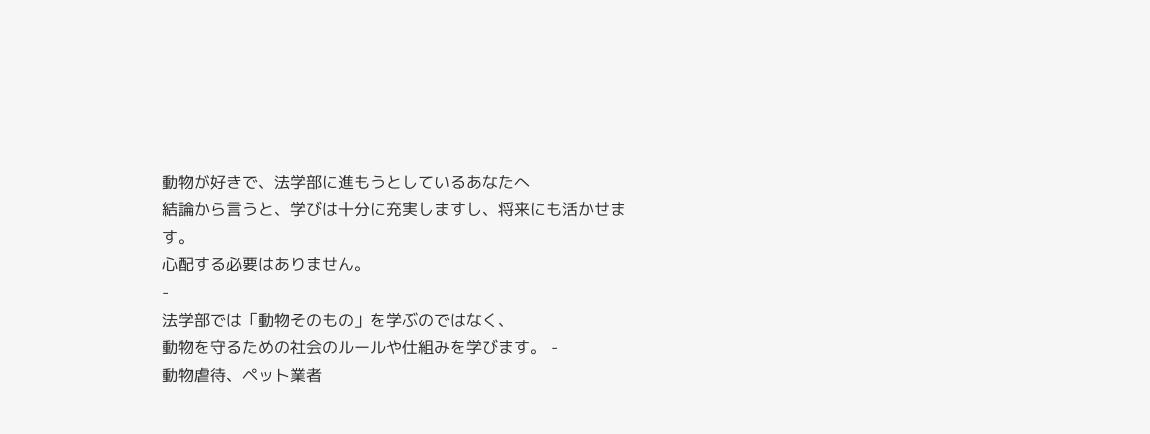動物が好きで、法学部に進もうとしているあなたへ
結論から言うと、学びは十分に充実しますし、将来にも活かせます。
心配する必要はありません。
-
法学部では「動物そのもの」を学ぶのではなく、
動物を守るための社会のルールや仕組みを学びます。 -
動物虐待、ペット業者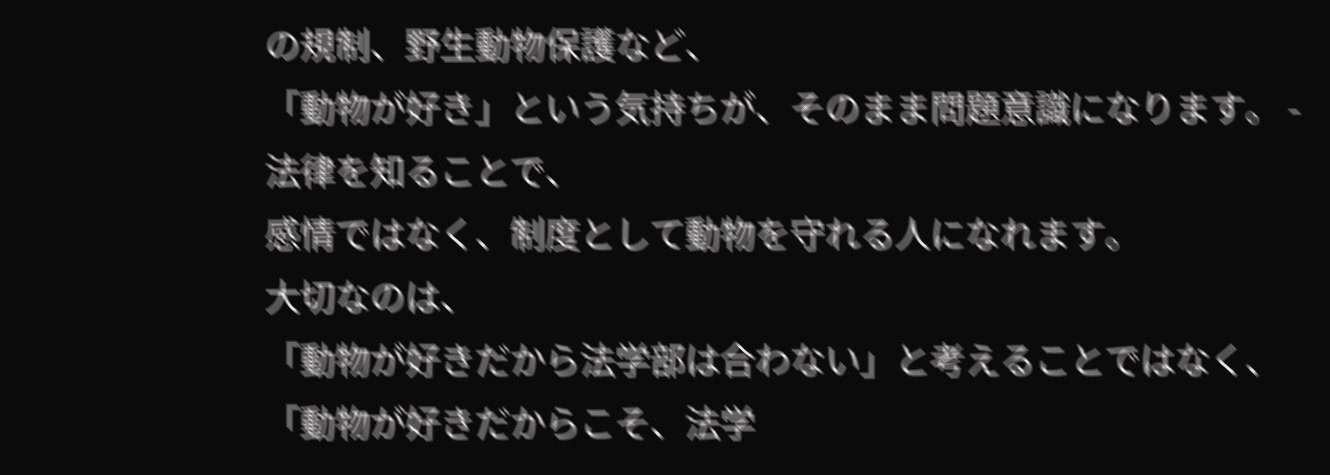の規制、野生動物保護など、
「動物が好き」という気持ちが、そのまま問題意識になります。 -
法律を知ることで、
感情ではなく、制度として動物を守れる人になれます。
大切なのは、
「動物が好きだから法学部は合わない」と考えることではなく、
「動物が好きだからこそ、法学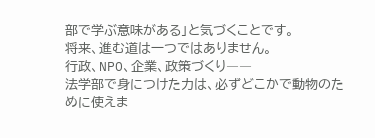部で学ぶ意味がある」と気づくことです。
将来、進む道は一つではありません。
行政、NPO、企業、政策づくり――
法学部で身につけた力は、必ずどこかで動物のために使えま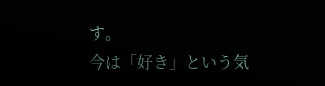す。
今は「好き」という気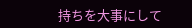持ちを大事にして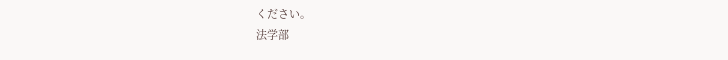ください。
法学部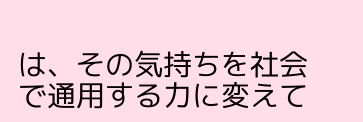は、その気持ちを社会で通用する力に変えて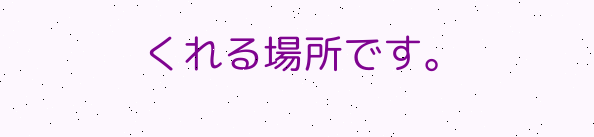くれる場所です。